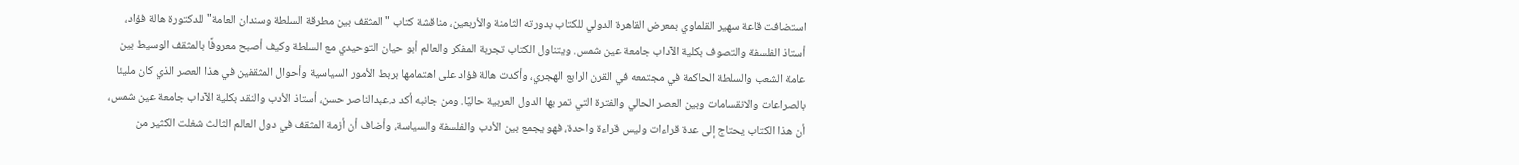استضافت قاعة سهير القلماوي بمعرض القاهرة الدولي للكتاب بدورته الثامنة والأربعين، مناقشة كتاب "المثقف بين مطرقة السلطة وسندان العامة" للدكتورة هالة فؤاد، أستاذ الفلسفة والتصوف بكلية الآداب جامعة عين شمس. ويتناول الكتاب تجربة المفكر والعالم أبو حيان التوحيدي مع السلطة وكيف أصبح معروفًا بالمثقف الوسيط بين عامة الشعب والسلطة الحاكمة في مجتمعه في القرن الرابع الهجري، وأكدت هالة فؤاد على اهتمامها بربط الأمور السياسية وأحوال المثقفين في هذا العصر الذي كان مليئا بالصراعات والانقسامات وبين العصر الحالي والفترة التي تمر بها الدول العربية حاليًا. ومن جانبه أكد د.عبدالناصر حسن، أستاذ الأدب والنقد بكلية الآداب جامعة عين شمس، أن هذا الكتاب يحتاج إلى عدة قراءات وليس قراءة واحدة، فهو يجمع بين الأدب والفلسفة والسياسة، وأضاف أن أزمة المثقف في دول العالم الثالث شغلت الكثير من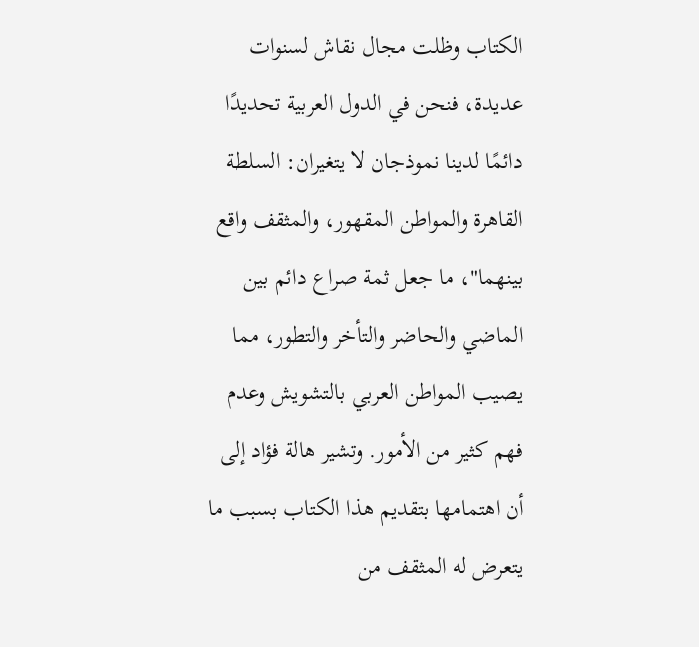الكتاب وظلت مجال نقاش لسنوات عديدة، فنحن في الدول العربية تحديدًا دائمًا لدينا نموذجان لا يتغيران: السلطة القاهرة والمواطن المقهور، والمثقف واقع بينهما"، ما جعل ثمة صراع دائم بين الماضي والحاضر والتأخر والتطور، مما يصيب المواطن العربي بالتشويش وعدم فهم كثير من الأمور. وتشير هالة فؤاد إلى أن اهتمامها بتقديم هذا الكتاب بسبب ما يتعرض له المثقف من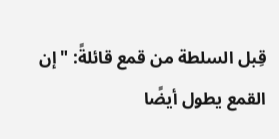قِبل السلطة من قمع قائلةً: "إن القمع يطول أيضًا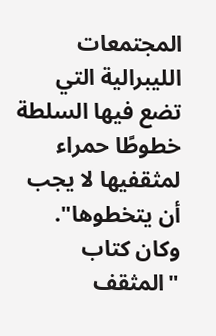المجتمعات الليبرالية التي تضع فيها السلطة خطوطًا حمراء لمثقفيها لا يجب أن يتخطوها". وكان كتاب "المثقف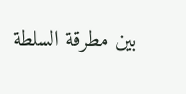بين مطرقة السلطة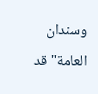وسندان العامة" قد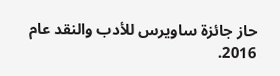حاز جائزة ساويرس للأدب والنقد عام 2016.